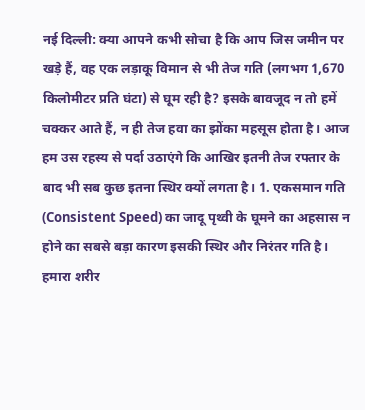नई दिल्ली: क्या आपने कभी सोचा है कि आप जिस जमीन पर खड़े हैं, वह एक लड़ाकू विमान से भी तेज गति (लगभग 1,670 किलोमीटर प्रति घंटा) से घूम रही है? इसके बावजूद न तो हमें चक्कर आते हैं, न ही तेज हवा का झोंका महसूस होता है। आज हम उस रहस्य से पर्दा उठाएंगे कि आखिर इतनी तेज रफ्तार के बाद भी सब कुछ इतना स्थिर क्यों लगता है। 1. एकसमान गति (Consistent Speed) का जादू पृथ्वी के घूमने का अहसास न होने का सबसे बड़ा कारण इसकी स्थिर और निरंतर गति है। हमारा शरीर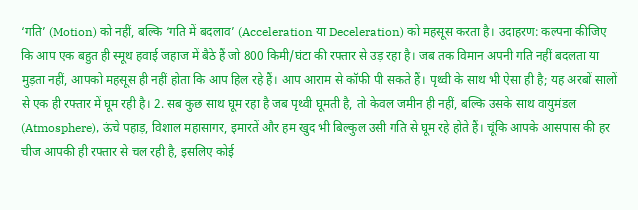‘गति’ (Motion) को नहीं, बल्कि ‘गति में बदलाव’ (Acceleration या Deceleration) को महसूस करता है। उदाहरण: कल्पना कीजिए कि आप एक बहुत ही स्मूथ हवाई जहाज में बैठे हैं जो 800 किमी/घंटा की रफ्तार से उड़ रहा है। जब तक विमान अपनी गति नहीं बदलता या मुड़ता नहीं, आपको महसूस ही नहीं होता कि आप हिल रहे हैं। आप आराम से कॉफी पी सकते हैं। पृथ्वी के साथ भी ऐसा ही है; यह अरबों सालों से एक ही रफ्तार में घूम रही है। 2. सब कुछ साथ घूम रहा है जब पृथ्वी घूमती है, तो केवल जमीन ही नहीं, बल्कि उसके साथ वायुमंडल (Atmosphere), ऊंचे पहाड़, विशाल महासागर, इमारतें और हम खुद भी बिल्कुल उसी गति से घूम रहे होते हैं। चूंकि आपके आसपास की हर चीज आपकी ही रफ्तार से चल रही है, इसलिए कोई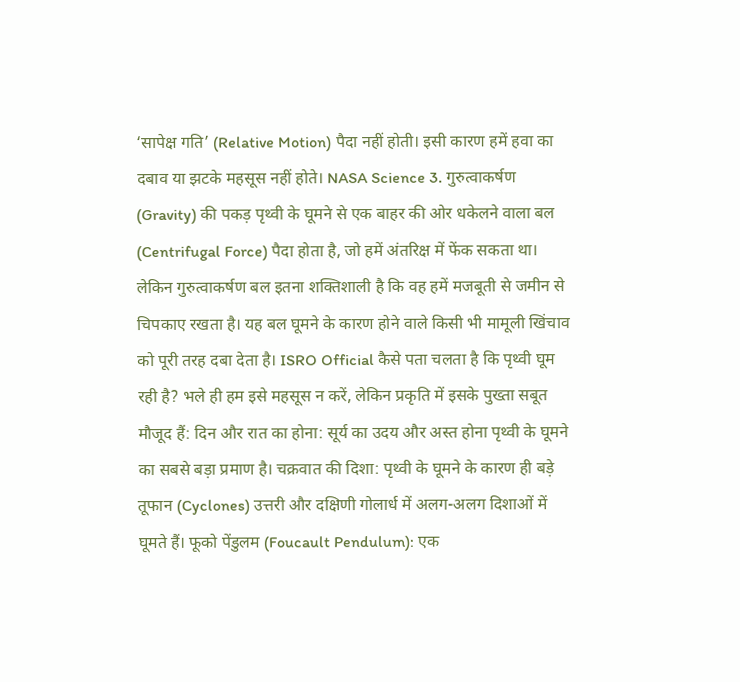‘सापेक्ष गति’ (Relative Motion) पैदा नहीं होती। इसी कारण हमें हवा का दबाव या झटके महसूस नहीं होते। NASA Science 3. गुरुत्वाकर्षण (Gravity) की पकड़ पृथ्वी के घूमने से एक बाहर की ओर धकेलने वाला बल (Centrifugal Force) पैदा होता है, जो हमें अंतरिक्ष में फेंक सकता था। लेकिन गुरुत्वाकर्षण बल इतना शक्तिशाली है कि वह हमें मजबूती से जमीन से चिपकाए रखता है। यह बल घूमने के कारण होने वाले किसी भी मामूली खिंचाव को पूरी तरह दबा देता है। ISRO Official कैसे पता चलता है कि पृथ्वी घूम रही है? भले ही हम इसे महसूस न करें, लेकिन प्रकृति में इसके पुख्ता सबूत मौजूद हैं: दिन और रात का होना: सूर्य का उदय और अस्त होना पृथ्वी के घूमने का सबसे बड़ा प्रमाण है। चक्रवात की दिशा: पृथ्वी के घूमने के कारण ही बड़े तूफान (Cyclones) उत्तरी और दक्षिणी गोलार्ध में अलग-अलग दिशाओं में घूमते हैं। फूको पेंडुलम (Foucault Pendulum): एक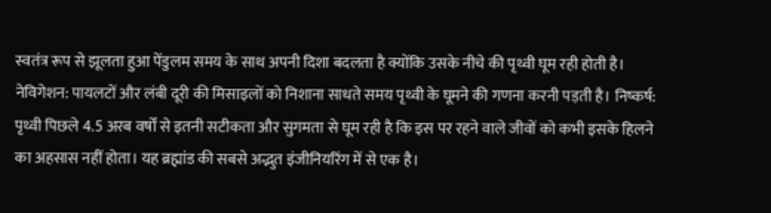स्वतंत्र रूप से झूलता हुआ पेंडुलम समय के साथ अपनी दिशा बदलता है क्योंकि उसके नीचे की पृथ्वी घूम रही होती है। नेविगेशन: पायलटों और लंबी दूरी की मिसाइलों को निशाना साधते समय पृथ्वी के घूमने की गणना करनी पड़ती है। निष्कर्ष: पृथ्वी पिछले 4.5 अरब वर्षों से इतनी सटीकता और सुगमता से घूम रही है कि इस पर रहने वाले जीवों को कभी इसके हिलने का अहसास नहीं होता। यह ब्रह्मांड की सबसे अद्भुत इंजीनियरिंग में से एक है।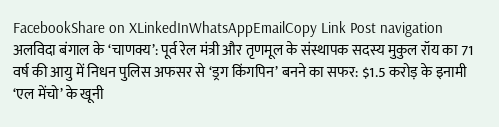FacebookShare on XLinkedInWhatsAppEmailCopy Link Post navigation अलविदा बंगाल के ‘चाणक्य’: पूर्व रेल मंत्री और तृणमूल के संस्थापक सदस्य मुकुल रॉय का 71 वर्ष की आयु में निधन पुलिस अफसर से ‘ड्रग किंगपिन’ बनने का सफर: $1.5 करोड़ के इनामी ‘एल मेंचो’ के खूनी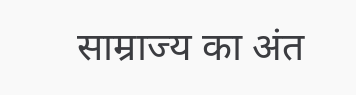साम्राज्य का अंत